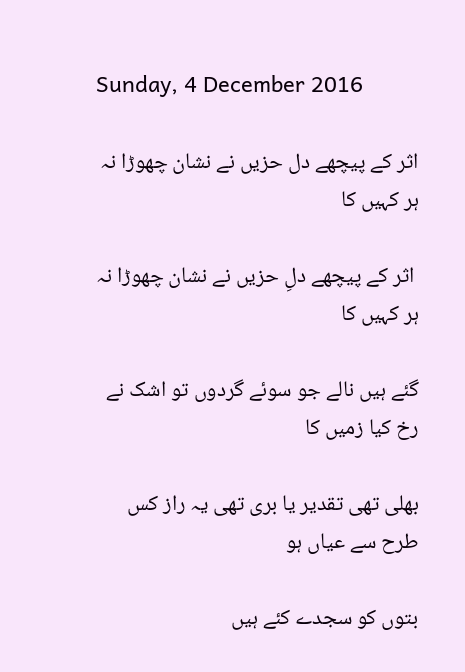Sunday, 4 December 2016

اثر کے پیچھے دل حزیں نے نشان چھوڑا نہ ہر کہیں کا

 اثر کے پیچھے دلِ حزیں نے نشان چھوڑا نہ ہر کہیں کا

گئے ہیں نالے جو سوئے گردوں تو اشک نے رخ کیا زمیں کا

بھلی تھی تقدیر یا بری تھی یہ راز کس طرح سے عیاں ہو

بتوں کو سجدے کئے ہیں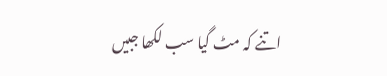اتنے کہ مٹ گیا سب لکھا جبیں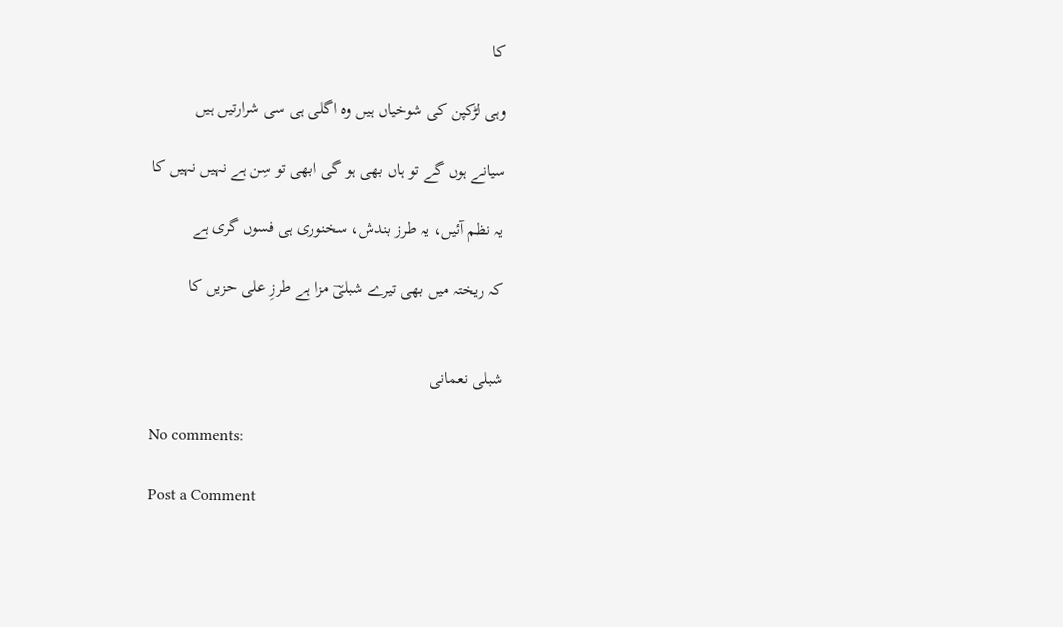کا

وہی لڑکپن کی شوخیاں ہیں وہ اگلی ہی سی شرارتیں ہیں

سیانے ہوں گے تو ہاں بھی ہو گی ابھی تو سِن ہے نہیں نہیں کا

یہ نظم آئیں، یہ طرز بندش، سخنوری ہی فسوں گری ہے

کہ ریختہ میں بھی تیرے شبلیؔ مزا ہے طرزِ علی حزیں کا


شبلی نعمانی

No comments:

Post a Comment